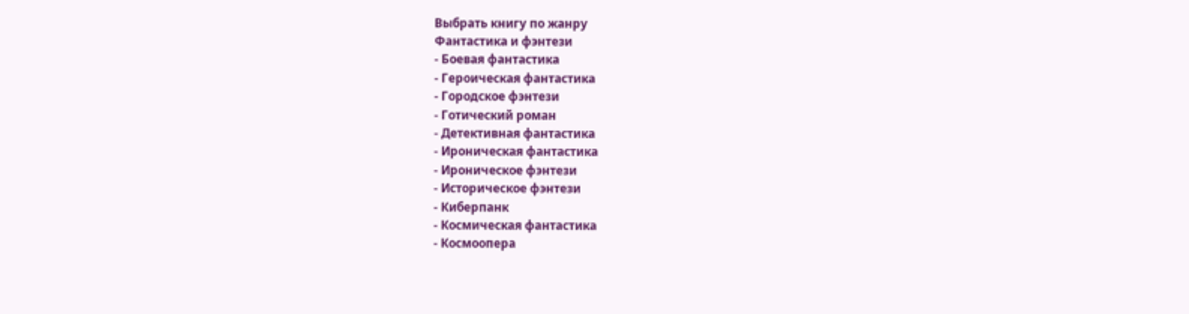Выбрать книгу по жанру
Фантастика и фэнтези
- Боевая фантастика
- Героическая фантастика
- Городское фэнтези
- Готический роман
- Детективная фантастика
- Ироническая фантастика
- Ироническое фэнтези
- Историческое фэнтези
- Киберпанк
- Космическая фантастика
- Космоопера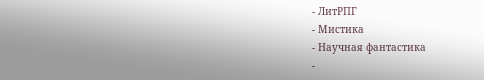- ЛитРПГ
- Мистика
- Научная фантастика
-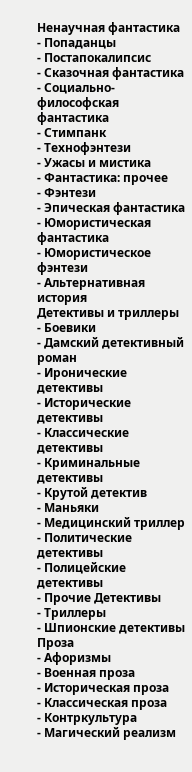Ненаучная фантастика
- Попаданцы
- Постапокалипсис
- Сказочная фантастика
- Социально-философская фантастика
- Стимпанк
- Технофэнтези
- Ужасы и мистика
- Фантастика: прочее
- Фэнтези
- Эпическая фантастика
- Юмористическая фантастика
- Юмористическое фэнтези
- Альтернативная история
Детективы и триллеры
- Боевики
- Дамский детективный роман
- Иронические детективы
- Исторические детективы
- Классические детективы
- Криминальные детективы
- Крутой детектив
- Маньяки
- Медицинский триллер
- Политические детективы
- Полицейские детективы
- Прочие Детективы
- Триллеры
- Шпионские детективы
Проза
- Афоризмы
- Военная проза
- Историческая проза
- Классическая проза
- Контркультура
- Магический реализм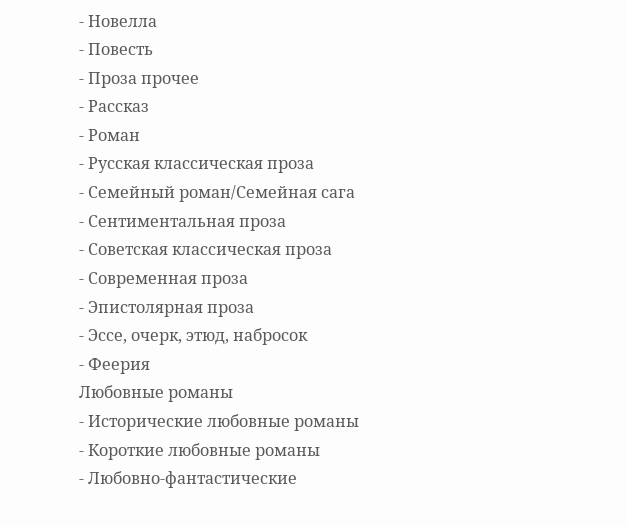- Новелла
- Повесть
- Проза прочее
- Рассказ
- Роман
- Русская классическая проза
- Семейный роман/Семейная сага
- Сентиментальная проза
- Советская классическая проза
- Современная проза
- Эпистолярная проза
- Эссе, очерк, этюд, набросок
- Феерия
Любовные романы
- Исторические любовные романы
- Короткие любовные романы
- Любовно-фантастические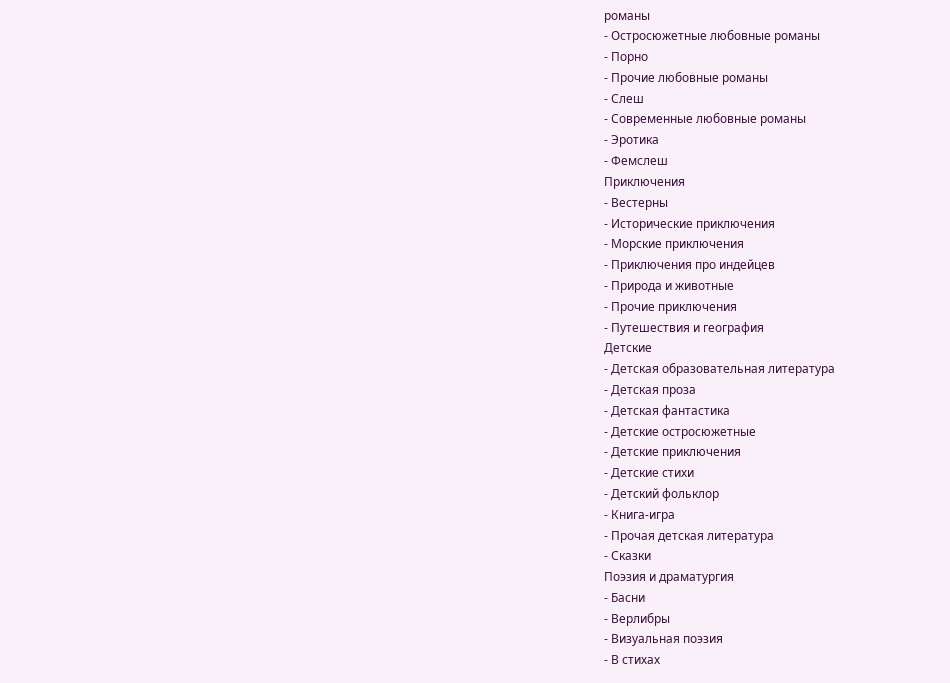романы
- Остросюжетные любовные романы
- Порно
- Прочие любовные романы
- Слеш
- Современные любовные романы
- Эротика
- Фемслеш
Приключения
- Вестерны
- Исторические приключения
- Морские приключения
- Приключения про индейцев
- Природа и животные
- Прочие приключения
- Путешествия и география
Детские
- Детская образовательная литература
- Детская проза
- Детская фантастика
- Детские остросюжетные
- Детские приключения
- Детские стихи
- Детский фольклор
- Книга-игра
- Прочая детская литература
- Сказки
Поэзия и драматургия
- Басни
- Верлибры
- Визуальная поэзия
- В стихах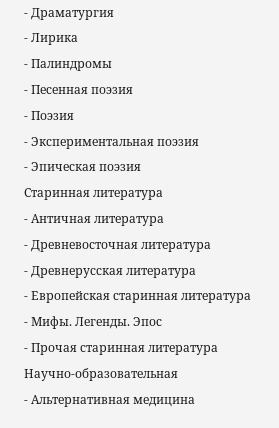- Драматургия
- Лирика
- Палиндромы
- Песенная поэзия
- Поэзия
- Экспериментальная поэзия
- Эпическая поэзия
Старинная литература
- Античная литература
- Древневосточная литература
- Древнерусская литература
- Европейская старинная литература
- Мифы. Легенды. Эпос
- Прочая старинная литература
Научно-образовательная
- Альтернативная медицина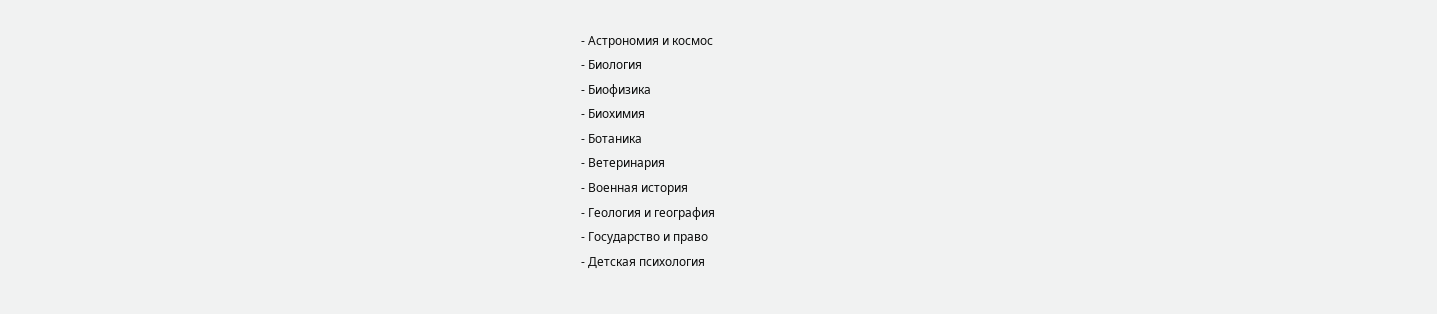- Астрономия и космос
- Биология
- Биофизика
- Биохимия
- Ботаника
- Ветеринария
- Военная история
- Геология и география
- Государство и право
- Детская психология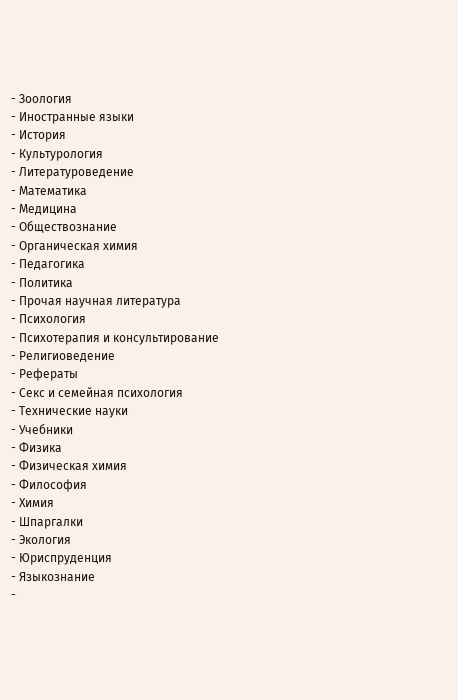- Зоология
- Иностранные языки
- История
- Культурология
- Литературоведение
- Математика
- Медицина
- Обществознание
- Органическая химия
- Педагогика
- Политика
- Прочая научная литература
- Психология
- Психотерапия и консультирование
- Религиоведение
- Рефераты
- Секс и семейная психология
- Технические науки
- Учебники
- Физика
- Физическая химия
- Философия
- Химия
- Шпаргалки
- Экология
- Юриспруденция
- Языкознание
-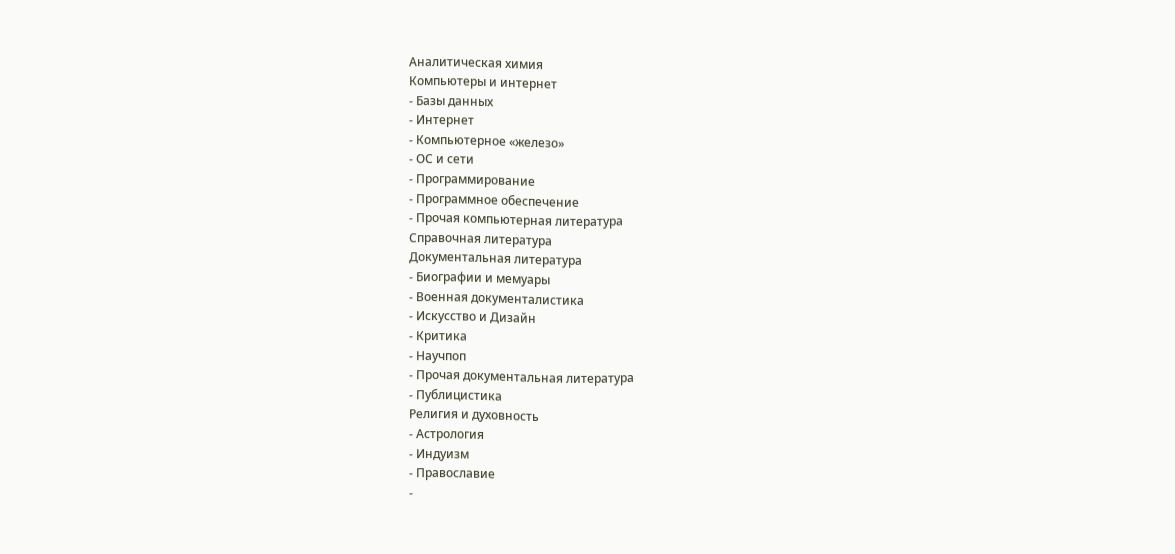Аналитическая химия
Компьютеры и интернет
- Базы данных
- Интернет
- Компьютерное «железо»
- ОС и сети
- Программирование
- Программное обеспечение
- Прочая компьютерная литература
Справочная литература
Документальная литература
- Биографии и мемуары
- Военная документалистика
- Искусство и Дизайн
- Критика
- Научпоп
- Прочая документальная литература
- Публицистика
Религия и духовность
- Астрология
- Индуизм
- Православие
-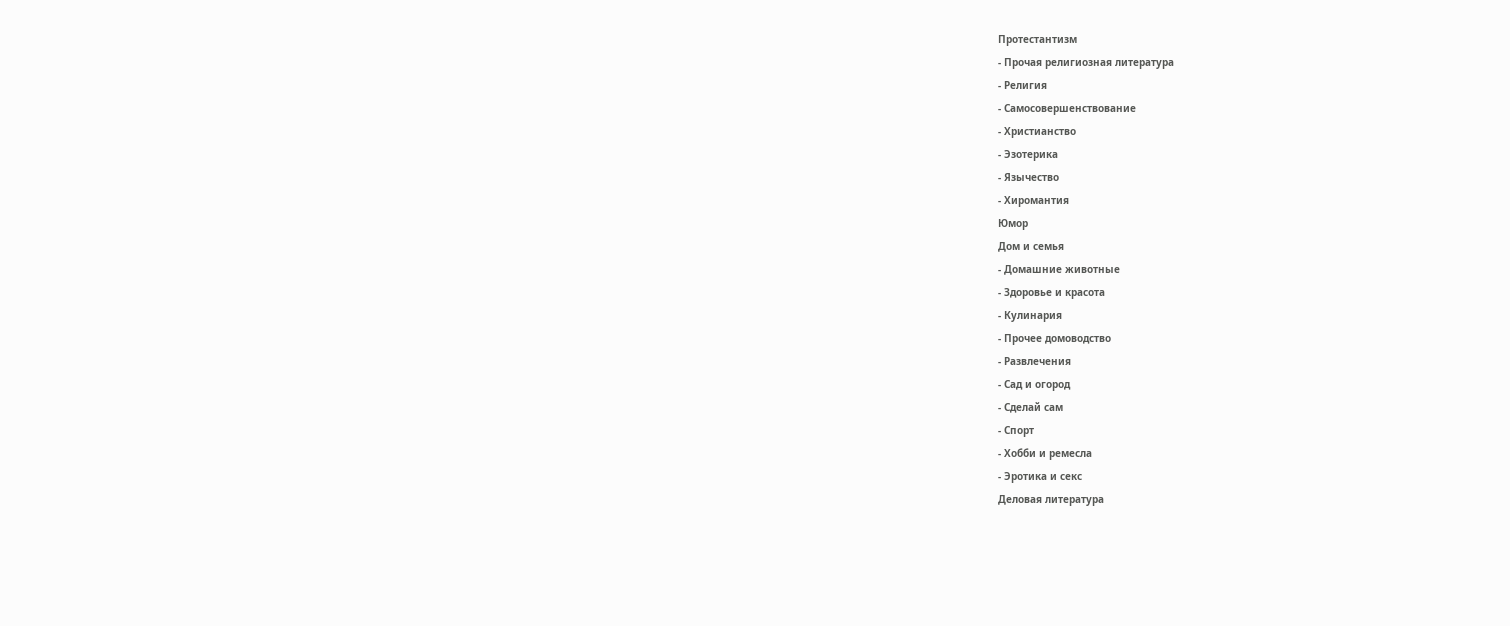Протестантизм
- Прочая религиозная литература
- Религия
- Самосовершенствование
- Христианство
- Эзотерика
- Язычество
- Хиромантия
Юмор
Дом и семья
- Домашние животные
- Здоровье и красота
- Кулинария
- Прочее домоводство
- Развлечения
- Сад и огород
- Сделай сам
- Спорт
- Хобби и ремесла
- Эротика и секс
Деловая литература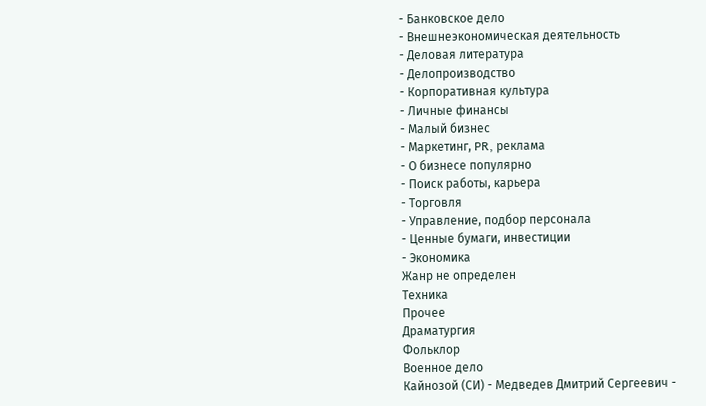- Банковское дело
- Внешнеэкономическая деятельность
- Деловая литература
- Делопроизводство
- Корпоративная культура
- Личные финансы
- Малый бизнес
- Маркетинг, PR, реклама
- О бизнесе популярно
- Поиск работы, карьера
- Торговля
- Управление, подбор персонала
- Ценные бумаги, инвестиции
- Экономика
Жанр не определен
Техника
Прочее
Драматургия
Фольклор
Военное дело
Кайнозой (СИ) - Медведев Дмитрий Сергеевич -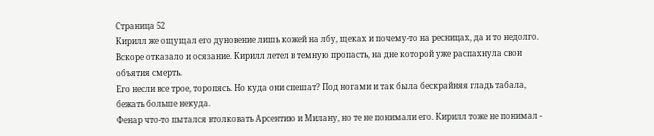Страница 52
Кирилл же ощущал его дуновение лишь кожей на лбу, щеках и почему-то на ресницах, да и то недолго. Вскоре отказало и осязание. Кирилл летел в темную пропасть, на дне которой уже распахнула свои объятия смерть.
Его несли все трое, торопясь. Но куда они спешат? Под ногами и так была бескрайняя гладь табала, бежать больше некуда.
Фенар что-то пытался втолковать Арсентию и Милану, но те не понимали его. Кирилл тоже не понимал -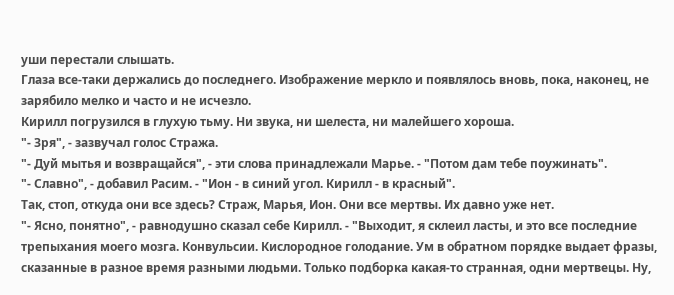уши перестали слышать.
Глаза все-таки держались до последнего. Изображение меркло и появлялось вновь, пока, наконец, не зарябило мелко и часто и не исчезло.
Кирилл погрузился в глухую тьму. Ни звука, ни шелеста, ни малейшего хороша.
"- Зря", - зазвучал голос Стража.
"- Дуй мытья и возвращайся", - эти слова принадлежали Марье. - "Потом дам тебе поужинать".
"- Славно", - добавил Расим. - "Ион - в синий угол. Кирилл - в красный".
Так, стоп, откуда они все здесь? Страж, Марья, Ион. Они все мертвы. Их давно уже нет.
"- Ясно, понятно", - равнодушно сказал себе Кирилл. - "Выходит, я склеил ласты, и это все последние трепыхания моего мозга. Конвульсии. Кислородное голодание. Ум в обратном порядке выдает фразы, сказанные в разное время разными людьми. Только подборка какая-то странная, одни мертвецы. Ну,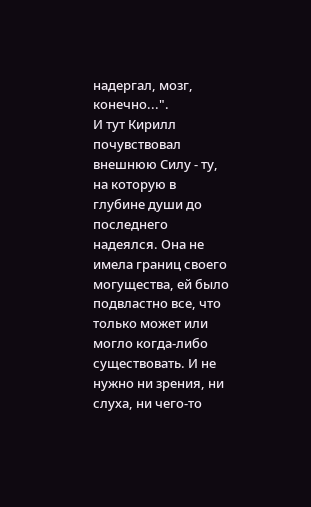надергал, мозг, конечно...".
И тут Кирилл почувствовал внешнюю Силу - ту, на которую в глубине души до последнего надеялся. Она не имела границ своего могущества, ей было подвластно все, что только может или могло когда-либо существовать. И не нужно ни зрения, ни слуха, ни чего-то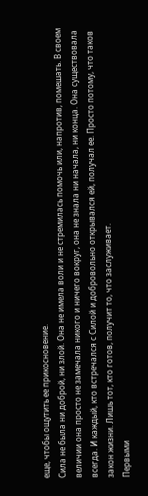еще, чтобы ощутить ее прикосновение.
Сила не была ни доброй, ни злой. Она не имела воли и не стремилась помочь или, напротив, помешать. В своем величии она просто не замечала никого и ничего вокруг, она не знала ни начала, ни конца. Она существовала всегда. И каждый, кто встречался с Силой и добровольно открывался ей, получал ее. Просто потому, что таков закон жизни. Лишь тот, кто готов, получит то, что заслуживает.
Первыми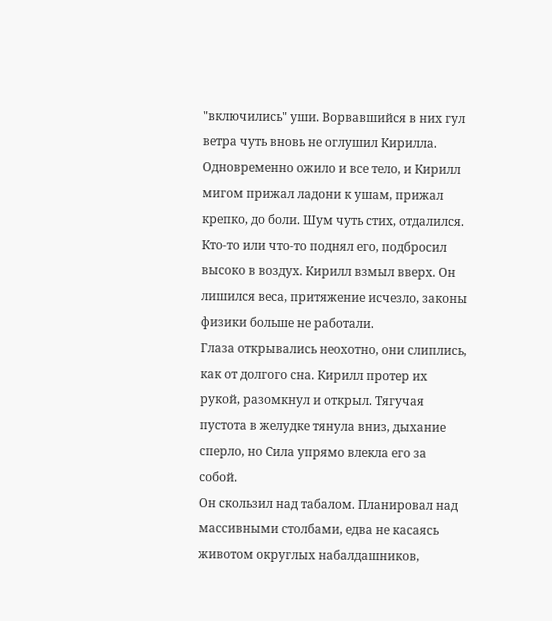"включились" уши. Ворвавшийся в них гул ветра чуть вновь не оглушил Кирилла. Одновременно ожило и все тело, и Кирилл мигом прижал ладони к ушам, прижал крепко, до боли. Шум чуть стих, отдалился.
Кто-то или что-то поднял его, подбросил высоко в воздух. Кирилл взмыл вверх. Он лишился веса, притяжение исчезло, законы физики больше не работали.
Глаза открывались неохотно, они слиплись, как от долгого сна. Кирилл протер их рукой, разомкнул и открыл. Тягучая пустота в желудке тянула вниз, дыхание сперло, но Сила упрямо влекла его за собой.
Он скользил над табалом. Планировал над массивными столбами, едва не касаясь животом округлых набалдашников,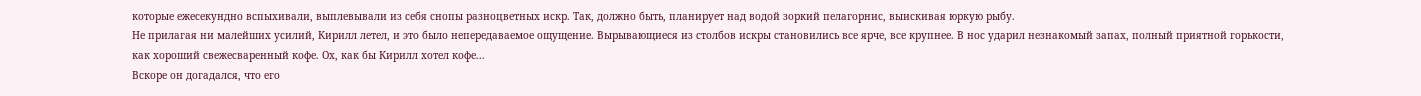которые ежесекундно вспыхивали, выплевывали из себя снопы разноцветных искр. Так, должно быть, планирует над водой зоркий пелагорнис, выискивая юркую рыбу.
Не прилагая ни малейших усилий, Кирилл летел, и это было непередаваемое ощущение. Вырывающиеся из столбов искры становились все ярче, все крупнее. В нос ударил незнакомый запах, полный приятной горькости, как хороший свежесваренный кофе. Ох, как бы Кирилл хотел кофе...
Вскоре он догадался, что его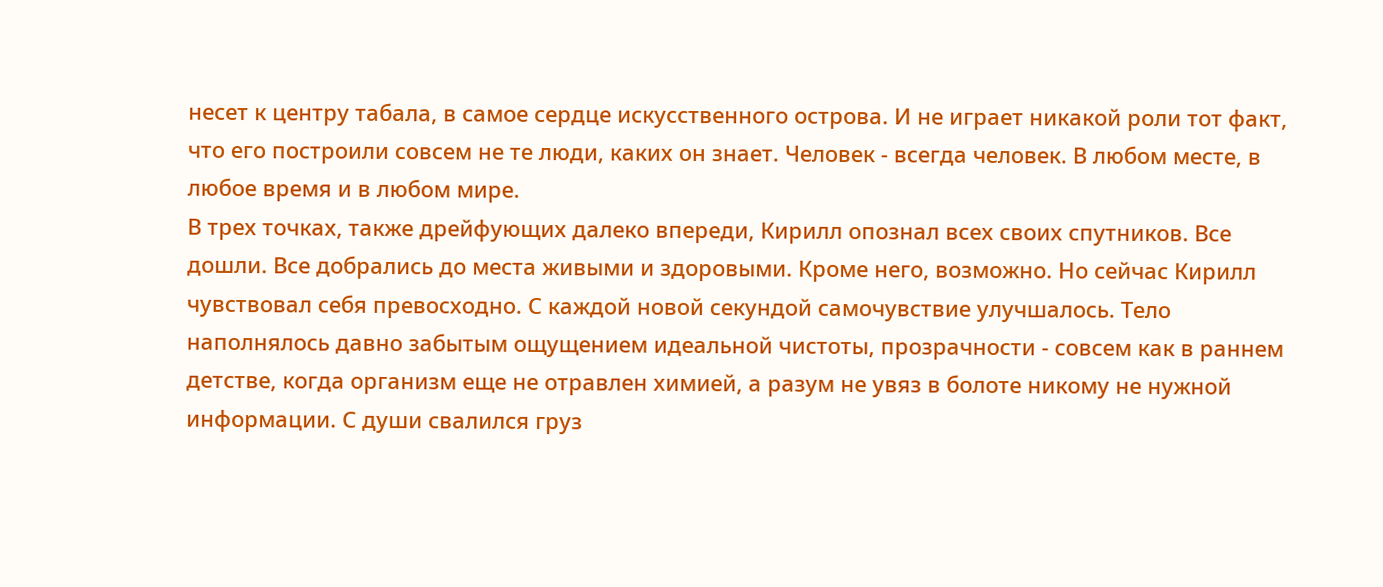несет к центру табала, в самое сердце искусственного острова. И не играет никакой роли тот факт, что его построили совсем не те люди, каких он знает. Человек - всегда человек. В любом месте, в любое время и в любом мире.
В трех точках, также дрейфующих далеко впереди, Кирилл опознал всех своих спутников. Все дошли. Все добрались до места живыми и здоровыми. Кроме него, возможно. Но сейчас Кирилл чувствовал себя превосходно. С каждой новой секундой самочувствие улучшалось. Тело наполнялось давно забытым ощущением идеальной чистоты, прозрачности - совсем как в раннем детстве, когда организм еще не отравлен химией, а разум не увяз в болоте никому не нужной информации. С души свалился груз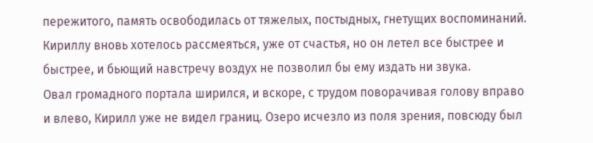пережитого, память освободилась от тяжелых, постыдных, гнетущих воспоминаний. Кириллу вновь хотелось рассмеяться, уже от счастья, но он летел все быстрее и быстрее, и бьющий навстречу воздух не позволил бы ему издать ни звука.
Овал громадного портала ширился, и вскоре, с трудом поворачивая голову вправо и влево, Кирилл уже не видел границ. Озеро исчезло из поля зрения, повсюду был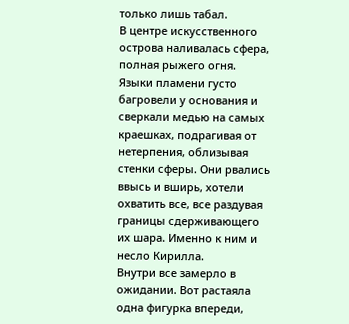только лишь табал.
В центре искусственного острова наливалась сфера, полная рыжего огня. Языки пламени густо багровели у основания и сверкали медью на самых краешках, подрагивая от нетерпения, облизывая стенки сферы. Они рвались ввысь и вширь, хотели охватить все, все раздувая границы сдерживающего их шара. Именно к ним и несло Кирилла.
Внутри все замерло в ожидании. Вот растаяла одна фигурка впереди,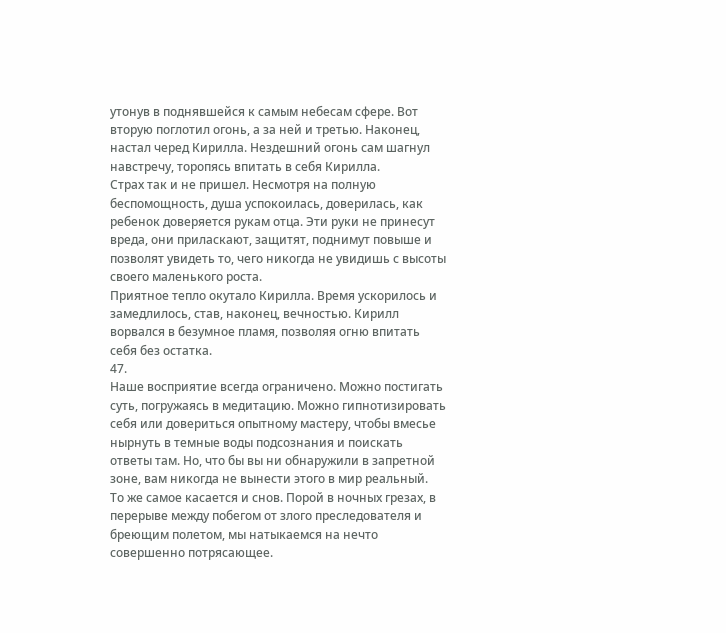утонув в поднявшейся к самым небесам сфере. Вот вторую поглотил огонь, а за ней и третью. Наконец, настал черед Кирилла. Нездешний огонь сам шагнул навстречу, торопясь впитать в себя Кирилла.
Страх так и не пришел. Несмотря на полную беспомощность, душа успокоилась, доверилась, как ребенок доверяется рукам отца. Эти руки не принесут вреда, они приласкают, защитят, поднимут повыше и позволят увидеть то, чего никогда не увидишь с высоты своего маленького роста.
Приятное тепло окутало Кирилла. Время ускорилось и замедлилось, став, наконец, вечностью. Кирилл ворвался в безумное пламя, позволяя огню впитать себя без остатка.
47.
Наше восприятие всегда ограничено. Можно постигать суть, погружаясь в медитацию. Можно гипнотизировать себя или довериться опытному мастеру, чтобы вмесье нырнуть в темные воды подсознания и поискать ответы там. Но, что бы вы ни обнаружили в запретной зоне, вам никогда не вынести этого в мир реальный.
То же самое касается и снов. Порой в ночных грезах, в перерыве между побегом от злого преследователя и бреющим полетом, мы натыкаемся на нечто совершенно потрясающее.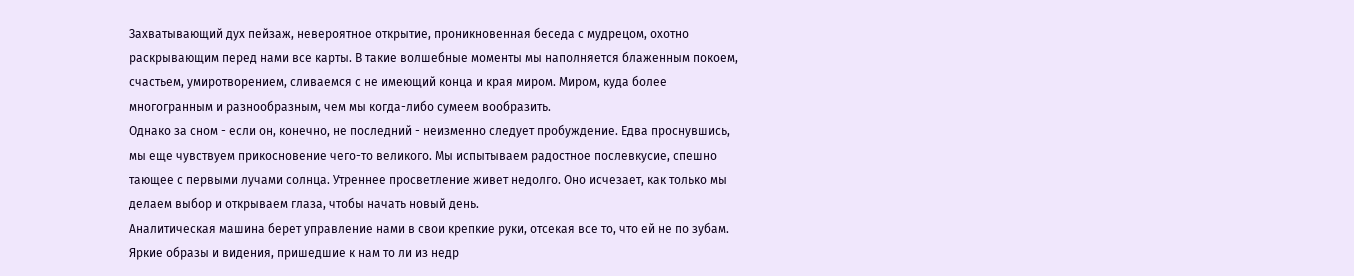Захватывающий дух пейзаж, невероятное открытие, проникновенная беседа с мудрецом, охотно раскрывающим перед нами все карты. В такие волшебные моменты мы наполняется блаженным покоем, счастьем, умиротворением, сливаемся с не имеющий конца и края миром. Миром, куда более многогранным и разнообразным, чем мы когда-либо сумеем вообразить.
Однако за сном - если он, конечно, не последний - неизменно следует пробуждение. Едва проснувшись, мы еще чувствуем прикосновение чего-то великого. Мы испытываем радостное послевкусие, спешно тающее с первыми лучами солнца. Утреннее просветление живет недолго. Оно исчезает, как только мы делаем выбор и открываем глаза, чтобы начать новый день.
Аналитическая машина берет управление нами в свои крепкие руки, отсекая все то, что ей не по зубам. Яркие образы и видения, пришедшие к нам то ли из недр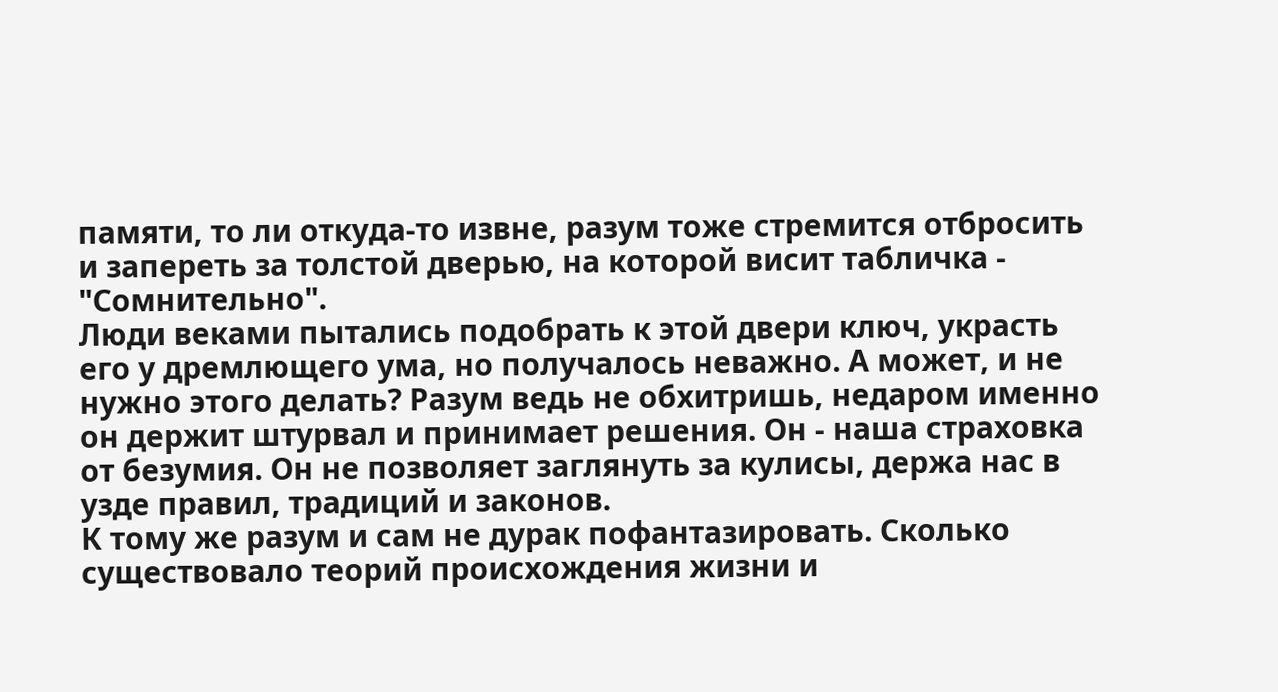памяти, то ли откуда-то извне, разум тоже стремится отбросить и запереть за толстой дверью, на которой висит табличка - "Сомнительно".
Люди веками пытались подобрать к этой двери ключ, украсть его у дремлющего ума, но получалось неважно. А может, и не нужно этого делать? Разум ведь не обхитришь, недаром именно он держит штурвал и принимает решения. Он - наша страховка от безумия. Он не позволяет заглянуть за кулисы, держа нас в узде правил, традиций и законов.
К тому же разум и сам не дурак пофантазировать. Сколько существовало теорий происхождения жизни и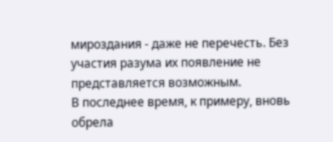мироздания - даже не перечесть. Без участия разума их появление не представляется возможным.
В последнее время, к примеру, вновь обрела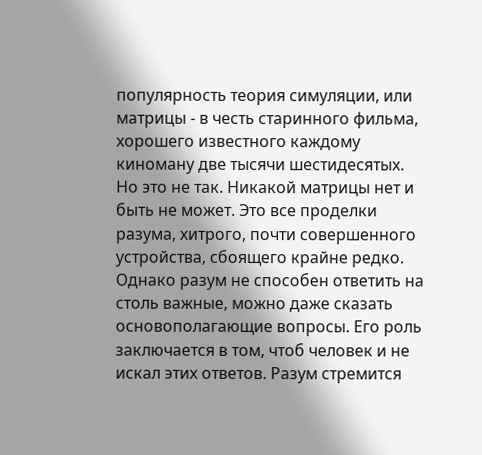популярность теория симуляции, или матрицы - в честь старинного фильма, хорошего известного каждому киноману две тысячи шестидесятых.
Но это не так. Никакой матрицы нет и быть не может. Это все проделки разума, хитрого, почти совершенного устройства, сбоящего крайне редко.
Однако разум не способен ответить на столь важные, можно даже сказать основополагающие вопросы. Его роль заключается в том, чтоб человек и не искал этих ответов. Разум стремится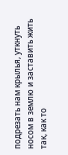подрезать нам крылья, уткнуть носом в землю и заставить жить так, как то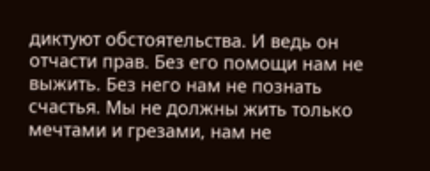диктуют обстоятельства. И ведь он отчасти прав. Без его помощи нам не выжить. Без него нам не познать счастья. Мы не должны жить только мечтами и грезами, нам не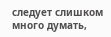следует слишком много думать,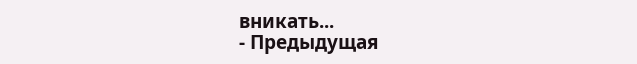вникать...
- Предыдущая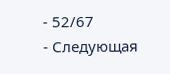- 52/67
- Следующая